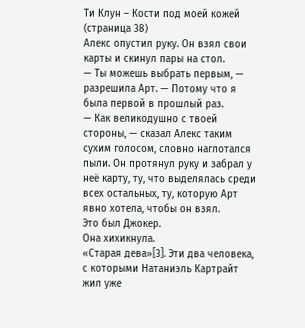Ти Клун – Кости под моей кожей (страница 38)
Алекс опустил руку. Он взял свои карты и скинул пары на стол.
— Ты можешь выбрать первым, — разрешила Арт. — Потому что я была первой в прошлый раз.
— Как великодушно с твоей стороны, — сказал Алекс таким сухим голосом, словно наглотался пыли. Он протянул руку и забрал у неё карту, ту, что выделялась среди всех остальных, ту, которую Арт явно хотела, чтобы он взял.
Это был Джокер.
Она хихикнула.
«Старая дева»[3]. Эти два человека, с которыми Натаниэль Картрайт жил уже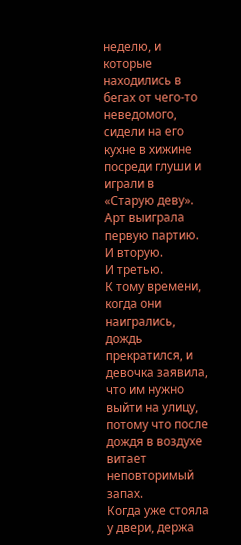неделю, и которые находились в бегах от чего-то неведомого, сидели на его кухне в хижине посреди глуши и играли в «Старую деву».
Арт выиграла первую партию.
И вторую.
И третью.
К тому времени, когда они наигрались, дождь прекратился, и девочка заявила, что им нужно выйти на улицу, потому что после дождя в воздухе витает неповторимый запах.
Когда уже стояла у двери, держа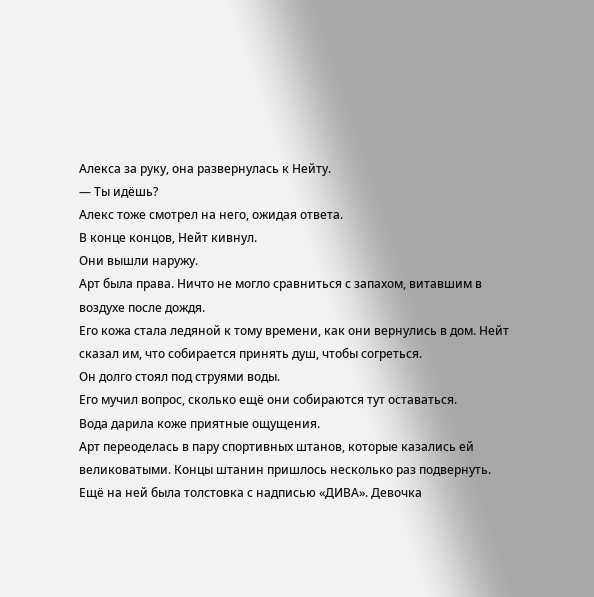Алекса за руку, она развернулась к Нейту.
— Ты идёшь?
Алекс тоже смотрел на него, ожидая ответа.
В конце концов, Нейт кивнул.
Они вышли наружу.
Арт была права. Ничто не могло сравниться с запахом, витавшим в воздухе после дождя.
Его кожа стала ледяной к тому времени, как они вернулись в дом. Нейт сказал им, что собирается принять душ, чтобы согреться.
Он долго стоял под струями воды.
Его мучил вопрос, сколько ещё они собираются тут оставаться.
Вода дарила коже приятные ощущения.
Арт переоделась в пару спортивных штанов, которые казались ей великоватыми. Концы штанин пришлось несколько раз подвернуть. Ещё на ней была толстовка с надписью «ДИВА». Девочка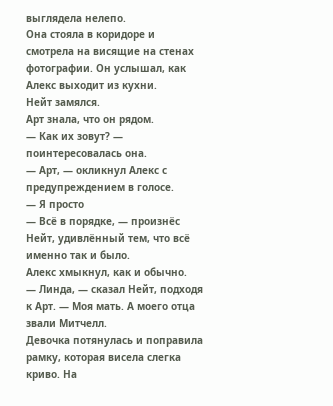выглядела нелепо.
Она стояла в коридоре и смотрела на висящие на стенах фотографии. Он услышал, как Алекс выходит из кухни.
Нейт замялся.
Арт знала, что он рядом.
— Как их зовут? — поинтересовалась она.
— Арт, — окликнул Алекс с предупреждением в голосе.
— Я просто
— Всё в порядке, — произнёс Нейт, удивлённый тем, что всё именно так и было.
Алекс хмыкнул, как и обычно.
— Линда, — сказал Нейт, подходя к Арт. — Моя мать. А моего отца звали Митчелл.
Девочка потянулась и поправила рамку, которая висела слегка криво. На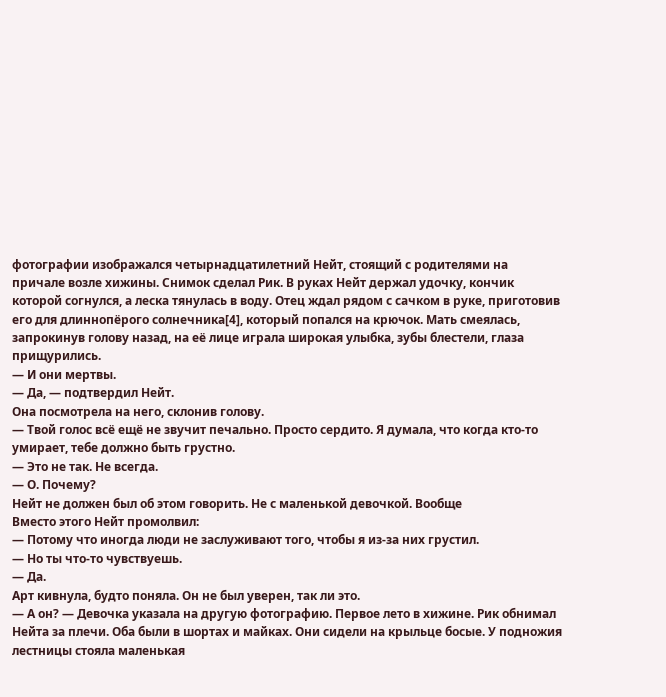фотографии изображался четырнадцатилетний Нейт, стоящий с родителями на причале возле хижины. Снимок сделал Рик. В руках Нейт держал удочку, кончик которой согнулся, а леска тянулась в воду. Отец ждал рядом с сачком в руке, приготовив его для длиннопёрого солнечника[4], который попался на крючок. Мать смеялась, запрокинув голову назад, на её лице играла широкая улыбка, зубы блестели, глаза прищурились.
— И они мертвы.
— Да, — подтвердил Нейт.
Она посмотрела на него, склонив голову.
— Твой голос всё ещё не звучит печально. Просто сердито. Я думала, что когда кто-то умирает, тебе должно быть грустно.
— Это не так. Не всегда.
— О. Почему?
Нейт не должен был об этом говорить. Не с маленькой девочкой. Вообще
Вместо этого Нейт промолвил:
— Потому что иногда люди не заслуживают того, чтобы я из-за них грустил.
— Но ты что-то чувствуешь.
— Да.
Арт кивнула, будто поняла. Он не был уверен, так ли это.
— А он? — Девочка указала на другую фотографию. Первое лето в хижине. Рик обнимал Нейта за плечи. Оба были в шортах и майках. Они сидели на крыльце босые. У подножия лестницы стояла маленькая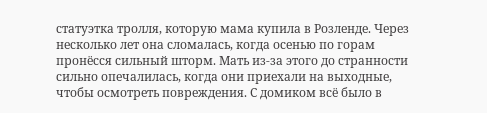статуэтка тролля, которую мама купила в Розленде. Через несколько лет она сломалась, когда осенью по горам пронёсся сильный шторм. Мать из-за этого до странности сильно опечалилась, когда они приехали на выходные, чтобы осмотреть повреждения. С домиком всё было в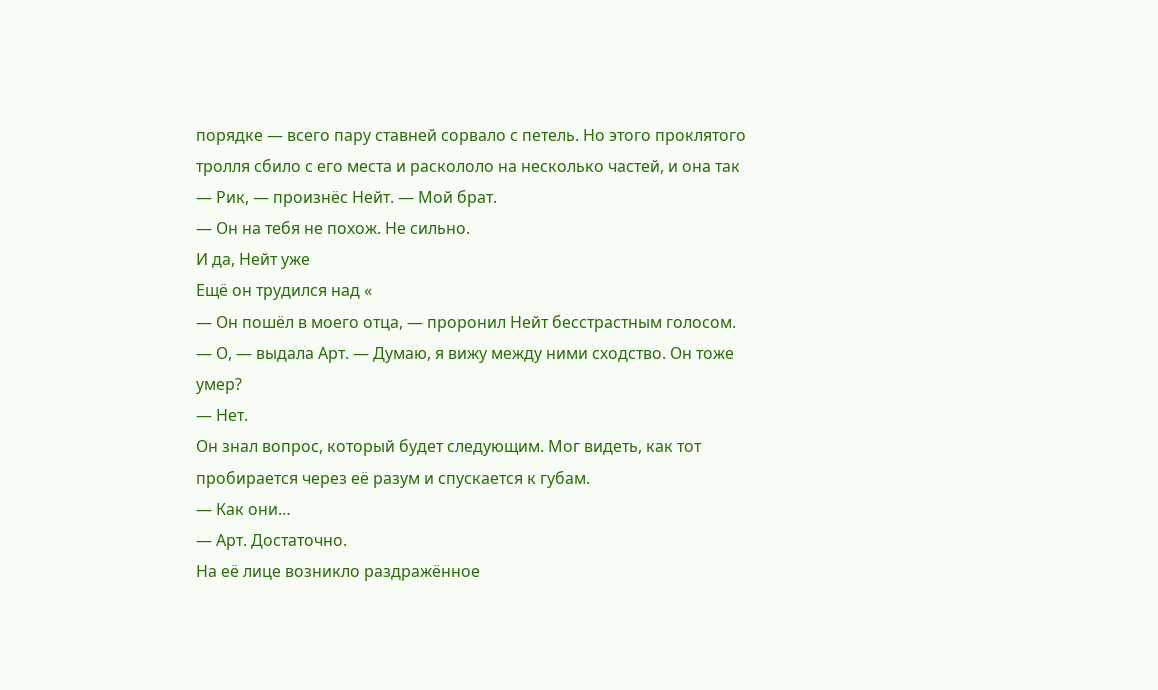порядке — всего пару ставней сорвало с петель. Но этого проклятого тролля сбило с его места и раскололо на несколько частей, и она так
— Рик, — произнёс Нейт. — Мой брат.
— Он на тебя не похож. Не сильно.
И да, Нейт уже
Ещё он трудился над «
— Он пошёл в моего отца, — проронил Нейт бесстрастным голосом.
— О, — выдала Арт. — Думаю, я вижу между ними сходство. Он тоже умер?
— Нет.
Он знал вопрос, который будет следующим. Мог видеть, как тот пробирается через её разум и спускается к губам.
— Как они…
— Арт. Достаточно.
На её лице возникло раздражённое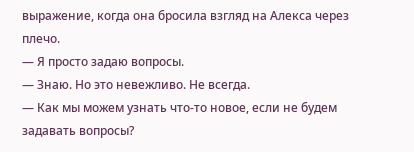выражение, когда она бросила взгляд на Алекса через плечо.
— Я просто задаю вопросы.
— Знаю. Но это невежливо. Не всегда.
— Как мы можем узнать что-то новое, если не будем задавать вопросы?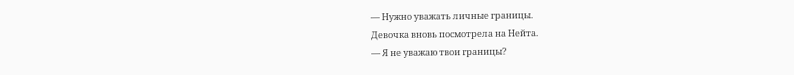— Нужно уважать личные границы.
Девочка вновь посмотрела на Нейта.
— Я не уважаю твои границы?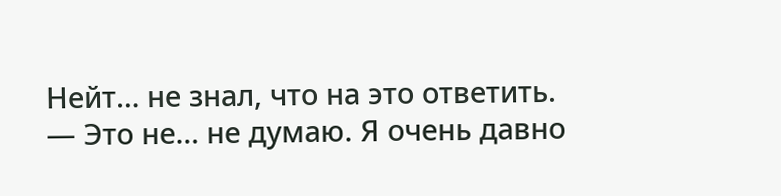Нейт… не знал, что на это ответить.
— Это не… не думаю. Я очень давно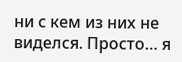ни с кем из них не виделся. Просто… я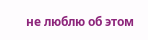не люблю об этом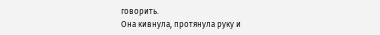говорить.
Она кивнула, протянула руку и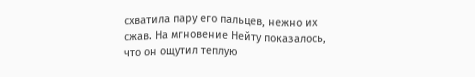схватила пару его пальцев, нежно их сжав. На мгновение Нейту показалось, что он ощутил теплую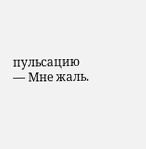пульсацию
— Мне жаль.